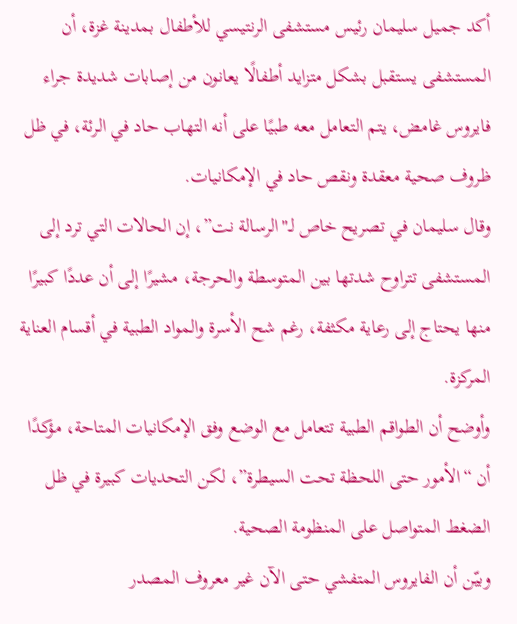أكد جميل سليمان رئيس مستشفى الرنتيسي للأطفال بمدينة غزة، أن المستشفى يستقبل بشكل متزايد أطفالًا يعانون من إصابات شديدة جراء فايروس غامض، يتم التعامل معه طبيًا على أنه التهاب حاد في الرئة، في ظل ظروف صحية معقدة ونقص حاد في الإمكانيات.
وقال سليمان في تصريح خاص لـ"الرسالة نت”، إن الحالات التي ترد إلى المستشفى تتراوح شدتها بين المتوسطة والحرجة، مشيرًا إلى أن عددًا كبيرًا منها يحتاج إلى رعاية مكثفة، رغم شح الأسرة والمواد الطبية في أقسام العناية المركزة.
وأوضح أن الطواقم الطبية تتعامل مع الوضع وفق الإمكانيات المتاحة، مؤكدًا أن “الأمور حتى اللحظة تحت السيطرة”، لكن التحديات كبيرة في ظل الضغط المتواصل على المنظومة الصحية.
وبيّن أن الفايروس المتفشي حتى الآن غير معروف المصدر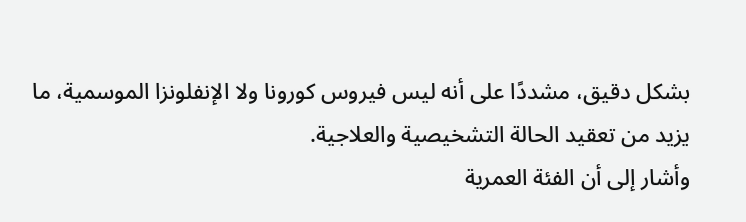بشكل دقيق، مشددًا على أنه ليس فيروس كورونا ولا الإنفلونزا الموسمية، ما يزيد من تعقيد الحالة التشخيصية والعلاجية.
وأشار إلى أن الفئة العمرية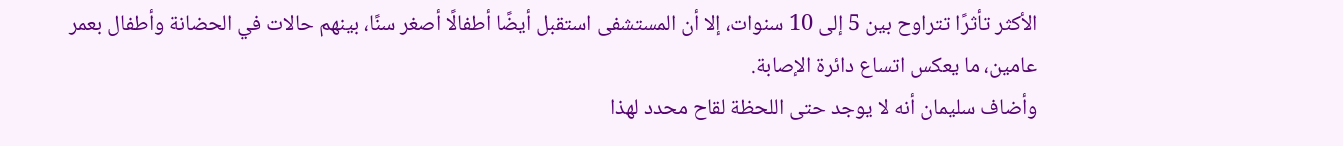الأكثر تأثرًا تتراوح بين 5 إلى 10 سنوات، إلا أن المستشفى استقبل أيضًا أطفالًا أصغر سنًا، بينهم حالات في الحضانة وأطفال بعمر عامين، ما يعكس اتساع دائرة الإصابة.
وأضاف سليمان أنه لا يوجد حتى اللحظة لقاح محدد لهذا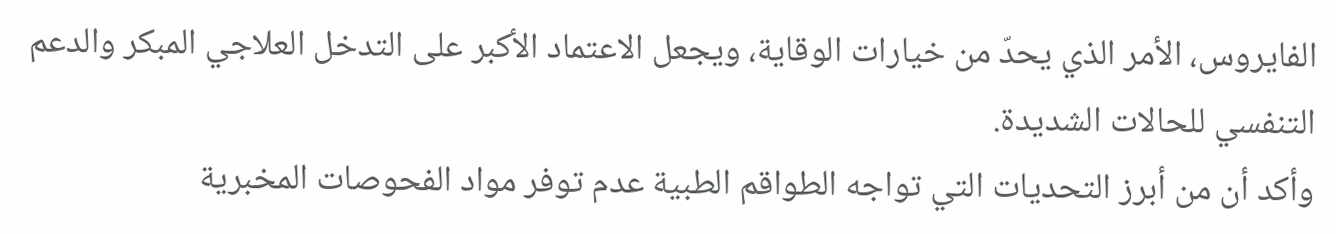الفايروس، الأمر الذي يحدّ من خيارات الوقاية، ويجعل الاعتماد الأكبر على التدخل العلاجي المبكر والدعم التنفسي للحالات الشديدة.
وأكد أن من أبرز التحديات التي تواجه الطواقم الطبية عدم توفر مواد الفحوصات المخبرية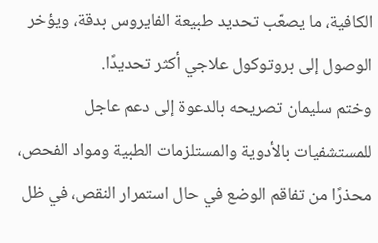الكافية، ما يصعّب تحديد طبيعة الفايروس بدقة، ويؤخر الوصول إلى بروتوكول علاجي أكثر تحديدًا.
وختم سليمان تصريحه بالدعوة إلى دعم عاجل للمستشفيات بالأدوية والمستلزمات الطبية ومواد الفحص، محذرًا من تفاقم الوضع في حال استمرار النقص، في ظل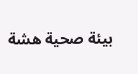بيئة صحية هشة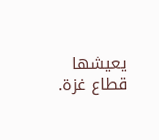يعيشها قطاع غزة.